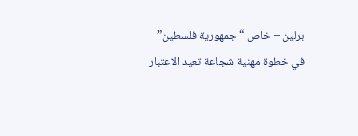برلين – خاص “جمهورية فلسطين”
في خطوة مهنية شجاعة تعيد الاعتبار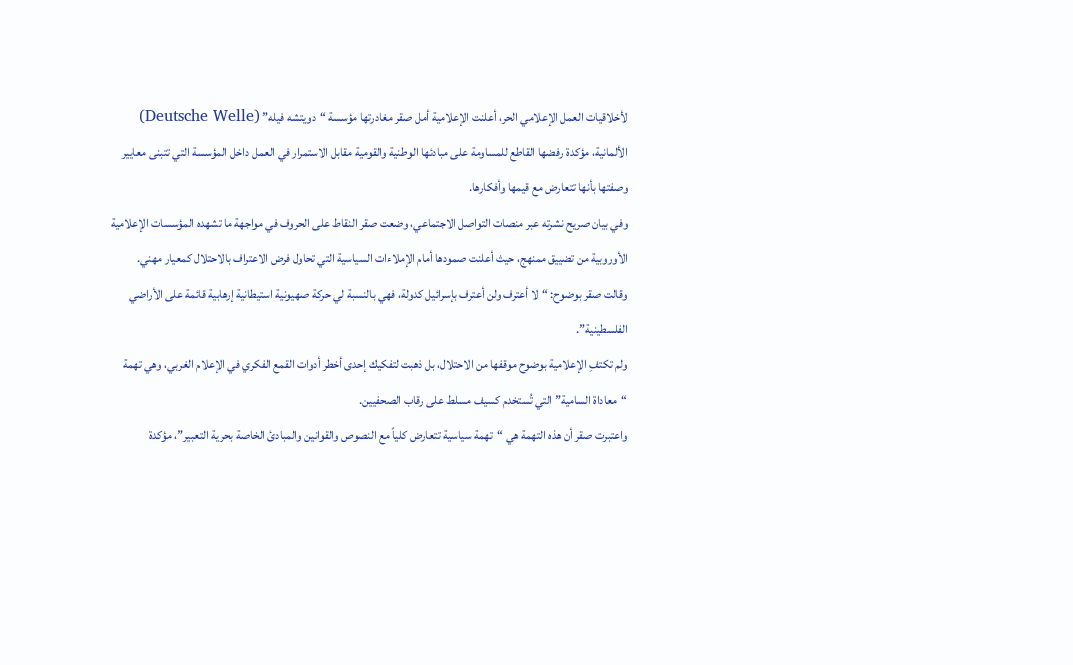لأخلاقيات العمل الإعلامي الحر، أعلنت الإعلامية أمل صقر مغادرتها مؤسسة “دويتشه فيله” (Deutsche Welle) الألمانية، مؤكدة رفضها القاطع للمساومة على مبادئها الوطنية والقومية مقابل الاستمرار في العمل داخل المؤسسة التي تتبنى معايير وصفتها بأنها تتعارض مع قيمها وأفكارها.
وفي بيان صريح نشرته عبر منصات التواصل الاجتماعي، وضعت صقر النقاط على الحروف في مواجهة ما تشهده المؤسسات الإعلامية الأوروبية من تضييق ممنهج، حيث أعلنت صمودها أمام الإملاءات السياسية التي تحاول فرض الاعتراف بالاحتلال كمعيار مهني.
وقالت صقر بوضوح: “لا أعترف ولن أعترف بإسرائيل كدولة، فهي بالنسبة لي حركة صهيونية استيطانية إرهابية قائمة على الأراضي الفلسطينية”.
ولم تكتفِ الإعلامية بوضوح موقفها من الاحتلال، بل ذهبت لتفكيك إحدى أخطر أدوات القمع الفكري في الإعلام الغربي، وهي تهمة “معاداة السامية” التي تُستخدم كسيف مسلط على رقاب الصحفيين.
واعتبرت صقر أن هذه التهمة هي “تهمة سياسية تتعارض كلياً مع النصوص والقوانين والمبادئ الخاصة بحرية التعبير”، مؤكدة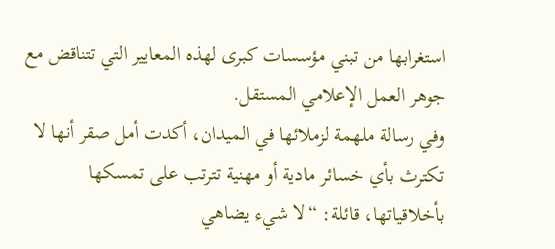استغرابها من تبني مؤسسات كبرى لهذه المعايير التي تتناقض مع جوهر العمل الإعلامي المستقل.
وفي رسالة ملهمة لزملائها في الميدان، أكدت أمل صقر أنها لا تكترث بأي خسائر مادية أو مهنية تترتب على تمسكها بأخلاقياتها، قائلة: “لا شيء يضاهي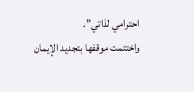احترامي لذاتي”.
واختتمت موقفها بتجديد الإيمان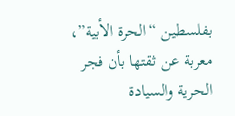بفلسطين “الحرة الأبية”، معربة عن ثقتها بأن فجر الحرية والسيادة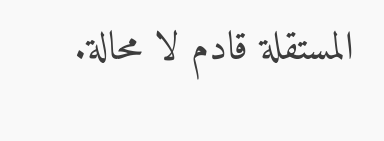المستقلة قادم لا محالة.